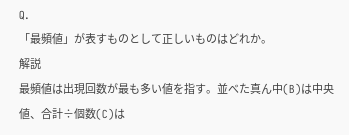Q.
「最頻値」が表すものとして正しいものはどれか。
解説
最頻値は出現回数が最も多い値を指す。並べた真ん中(B)は中央値、合計÷個数(C)は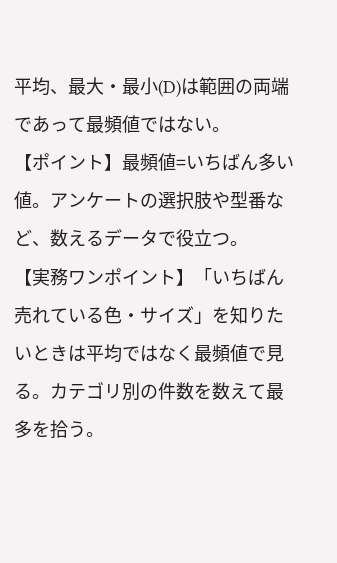平均、最大・最小(D)は範囲の両端であって最頻値ではない。
【ポイント】最頻値=いちばん多い値。アンケートの選択肢や型番など、数えるデータで役立つ。
【実務ワンポイント】「いちばん売れている色・サイズ」を知りたいときは平均ではなく最頻値で見る。カテゴリ別の件数を数えて最多を拾う。